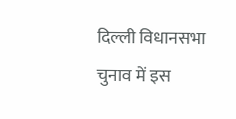दिल्ली विधानसभा चुनाव में इस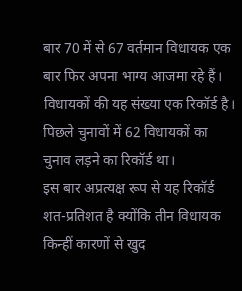बार 70 में से 67 वर्तमान विधायक एक बार फिर अपना भाग्य आजमा रहे हैं। विधायकों की यह संख्या एक रिकॉर्ड है।
पिछले चुनावों में 62 विधायकों का चुनाव लड़ने का रिकॉर्ड था।
इस बार अप्रत्यक्ष रूप से यह रिकॉर्ड शत-प्रतिशत है क्योंकि तीन विधायक किन्हीं कारणों से खुद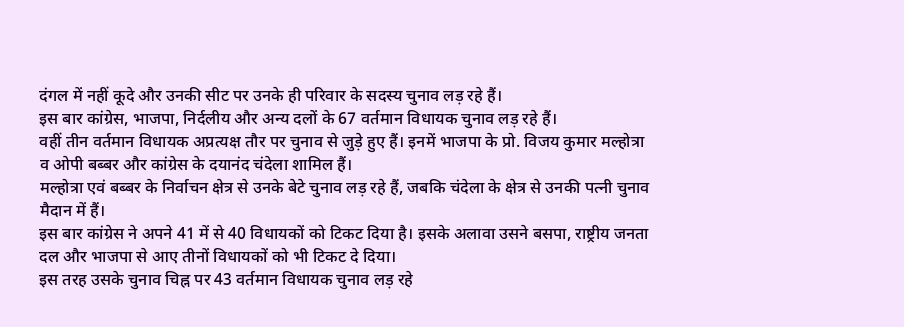दंगल में नहीं कूदे और उनकी सीट पर उनके ही परिवार के सदस्य चुनाव लड़ रहे हैं।
इस बार कांग्रेस, भाजपा, निर्दलीय और अन्य दलों के 67 वर्तमान विधायक चुनाव लड़ रहे हैं।
वहीं तीन वर्तमान विधायक अप्रत्यक्ष तौर पर चुनाव से जुड़े हुए हैं। इनमें भाजपा के प्रो. विजय कुमार मल्होत्रा व ओपी बब्बर और कांग्रेस के दयानंद चंदेला शामिल हैं।
मल्होत्रा एवं बब्बर के निर्वाचन क्षेत्र से उनके बेटे चुनाव लड़ रहे हैं, जबकि चंदेला के क्षेत्र से उनकी पत्नी चुनाव मैदान में हैं।
इस बार कांग्रेस ने अपने 41 में से 40 विधायकों को टिकट दिया है। इसके अलावा उसने बसपा, राष्ट्रीय जनता दल और भाजपा से आए तीनों विधायकों को भी टिकट दे दिया।
इस तरह उसके चुनाव चिह्न पर 43 वर्तमान विधायक चुनाव लड़ रहे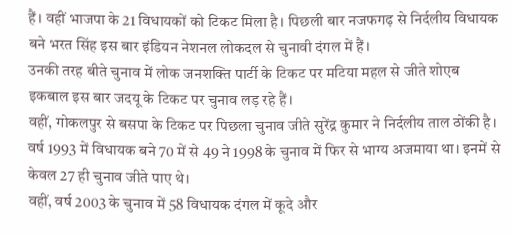हैं। वहीं भाजपा के 21 विधायकों को टिकट मिला है। पिछली बार नजफगढ़ से निर्दलीय विधायक बने भरत सिंह इस बार इंडियन नेशनल लोकदल से चुनावी दंगल में हैं।
उनकी तरह बीते चुनाव में लोक जनशक्ति पार्टी के टिकट पर मटिया महल से जीते शोएब इकबाल इस बार जदयू के टिकट पर चुनाव लड़ रहे हैं।
वहीं, गोकलपुर से बसपा के टिकट पर पिछला चुनाव जीते सुरेंद्र कुमार ने निर्दलीय ताल ठोंकी है।
वर्ष 1993 में विधायक बने 70 में से 49 ने 1998 के चुनाव में फिर से भाग्य अजमाया था। इनमें से केवल 27 ही चुनाव जीते पाए थे।
वहीं, वर्ष 2003 के चुनाव में 58 विधायक दंगल में कूदे और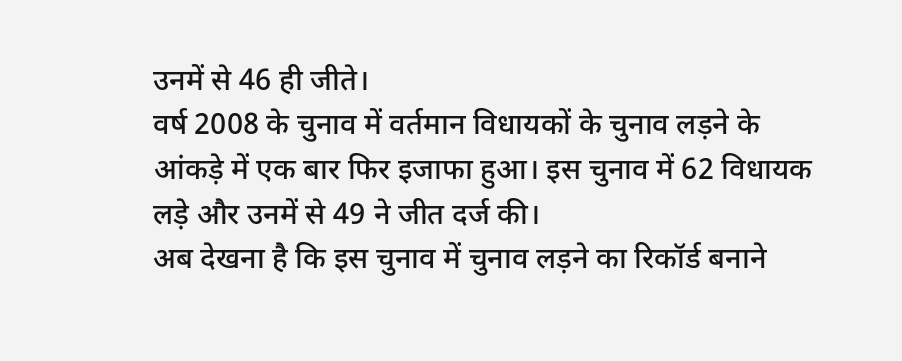उनमें से 46 ही जीते।
वर्ष 2008 के चुनाव में वर्तमान विधायकों के चुनाव लड़ने के आंकड़े में एक बार फिर इजाफा हुआ। इस चुनाव में 62 विधायक लड़े और उनमें से 49 ने जीत दर्ज की।
अब देखना है कि इस चुनाव में चुनाव लड़ने का रिकॉर्ड बनाने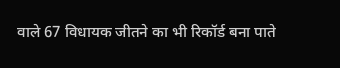वाले 67 विधायक जीतने का भी रिकॉर्ड बना पाते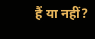हैं या नहीं?